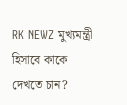RK NEWZ মুখ্যমন্ত্রী হিসাবে কাকে দেখতে চান?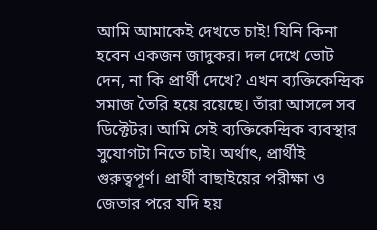আমি আমাকেই দেখতে চাই! যিনি কিনা হবেন একজন জাদুকর। দল দেখে ভোট দেন, না কি প্রার্থী দেখে? এখন ব্যক্তিকেন্দ্রিক সমাজ তৈরি হয়ে রয়েছে। তাঁরা আসলে সব ডিক্টেটর। আমি সেই ব্যক্তিকেন্দ্রিক ব্যবস্থার সুযোগটা নিতে চাই। অর্থাৎ, প্রার্থীই গুরুত্বপূর্ণ। প্রার্থী বাছাইয়ের পরীক্ষা ও জেতার পরে যদি হয়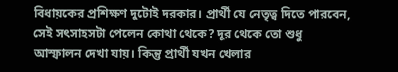বিধায়কের প্রশিক্ষণ দুটোই দরকার। প্রার্থী যে নেতৃত্ব দিতে পারবেন, সেই সৎসাহসটা পেলেন কোথা থেকে? দূর থেকে তো শুধু আস্ফালন দেখা যায়। কিন্তু প্রার্থী যখন খেলার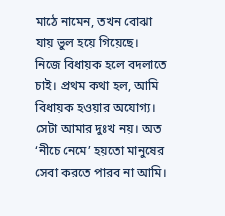মাঠে নামেন, তখন বোঝা যায় ভুল হয়ে গিয়েছে। নিজে বিধায়ক হলে বদলাতে চাই। প্রথম কথা হল, আমি বিধায়ক হওয়ার অযোগ্য। সেটা আমার দুঃখ নয়। অত ‘নীচে নেমে’ হয়তো মানুষের সেবা করতে পারব না আমি।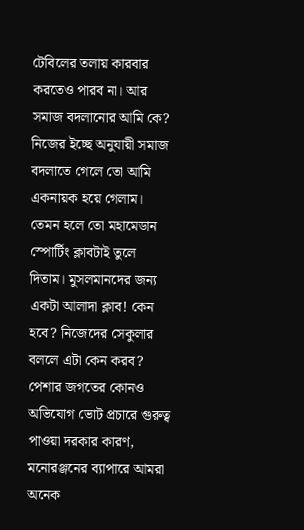টেবিলের তলায় কারবার করতেও পারব না। আর সমাজ বদলানোর আমি কে? নিজের ইচ্ছে অনুযায়ী সমাজ বদলাতে গেলে তো আমি একনায়ক হয়ে গেলাম। তেমন হলে তো মহামেডান স্পোর্টিং ক্লাবটাই তুলে দিতাম। মুসলমানদের জন্য একটা আলাদা ক্লাব! কেন হবে? নিজেদের সেকুলার বললে এটা কেন করব? পেশার জগতের কোনও অভিযোগ ভোট প্রচারে গুরুত্ব পাওয়া দরকার কারণ, মনোরঞ্জনের ব্যাপারে আমরা অনেক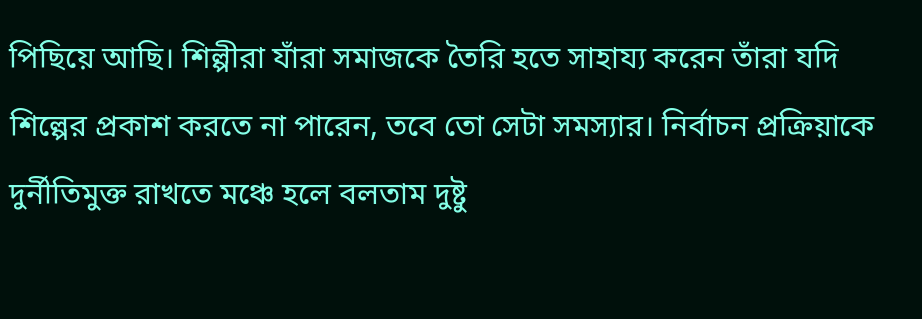পিছিয়ে আছি। শিল্পীরা যাঁরা সমাজকে তৈরি হতে সাহায্য করেন তাঁরা যদি শিল্পের প্রকাশ করতে না পারেন, তবে তো সেটা সমস্যার। নির্বাচন প্রক্রিয়াকে দুর্নীতিমুক্ত রাখতে মঞ্চে হলে বলতাম দুষ্টু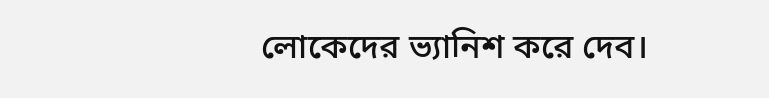লোকেদের ভ্যানিশ করে দেব।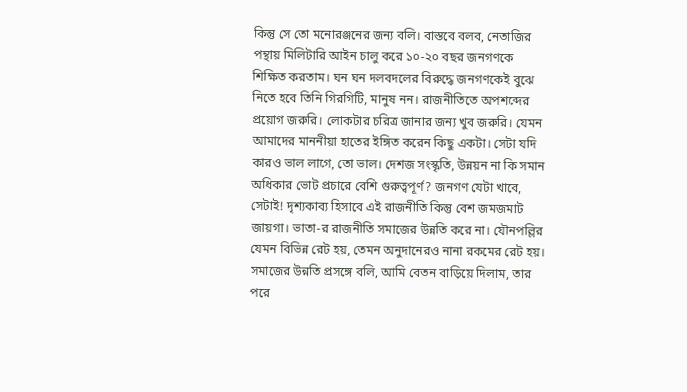কিন্তু সে তো মনোরঞ্জনের জন্য বলি। বাস্তবে বলব, নেতাজির পন্থায় মিলিটারি আইন চালু করে ১০-২০ বছর জনগণকে শিক্ষিত করতাম। ঘন ঘন দলবদলের বিরুদ্ধে জনগণকেই বুঝে নিতে হবে তিনি গিরগিটি, মানুষ নন। রাজনীতিতে অপশব্দের প্রয়োগ জরুরি। লোকটার চরিত্র জানার জন্য খুব জরুরি। যেমন আমাদের মাননীয়া হাতের ইঙ্গিত করেন কিছু একটা। সেটা যদি কারও ভাল লাগে, তো ভাল। দেশজ সংস্কৃতি, উন্নয়ন না কি সমান অধিকার ভোট প্রচারে বেশি গুরুত্বপূর্ণ? জনগণ যেটা খাবে, সেটাই! দৃশ্যকাব্য হিসাবে এই রাজনীতি কিন্তু বেশ জমজমাট জায়গা। ভাতা-র রাজনীতি সমাজের উন্নতি করে না। যৌনপল্লির যেমন বিভিন্ন রেট হয়, তেমন অনুদানেরও নানা রকমের রেট হয়। সমাজের উন্নতি প্রসঙ্গে বলি, আমি বেতন বাড়িয়ে দিলাম, তার পরে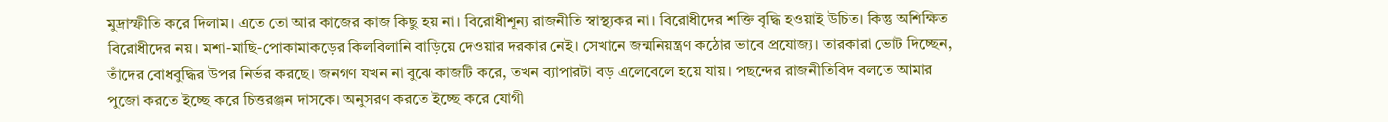মুদ্রাস্ফীতি করে দিলাম। এতে তো আর কাজের কাজ কিছু হয় না। বিরোধীশূন্য রাজনীতি স্বাস্থ্যকর না। বিরোধীদের শক্তি বৃদ্ধি হওয়াই উচিত। কিন্তু অশিক্ষিত বিরোধীদের নয়। মশা-মাছি-পোকামাকড়ের কিলবিলানি বাড়িয়ে দেওয়ার দরকার নেই। সেখানে জন্মনিয়ন্ত্রণ কঠোর ভাবে প্রযোজ্য। তারকারা ভোট দিচ্ছেন, তাঁদের বোধবুদ্ধির উপর নির্ভর করছে। জনগণ যখন না বুঝে কাজটি করে, তখন ব্যাপারটা বড় এলেবেলে হয়ে যায়। পছন্দের রাজনীতিবিদ বলতে আমার পুজো করতে ইচ্ছে করে চিত্তরঞ্জন দাসকে। অনুসরণ করতে ইচ্ছে করে যোগী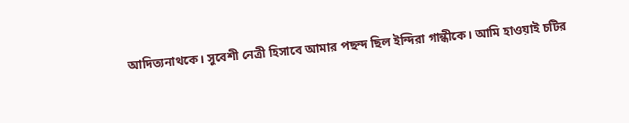আদিত্যনাথকে। সুবেশী নেত্রী হিসাবে আমার পছন্দ ছিল ইন্দিরা গান্ধীকে। আমি হাওয়াই চটির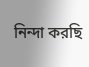নিন্দা করছি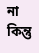না কিন্তু